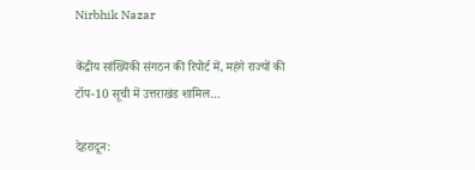Nirbhik Nazar

केंद्रीय सांख्यिकी संगठन की रिपोर्ट में, महंगे राज्यों की टॉप-10 सूची में उत्तराखंड शामिल…

देहरादून: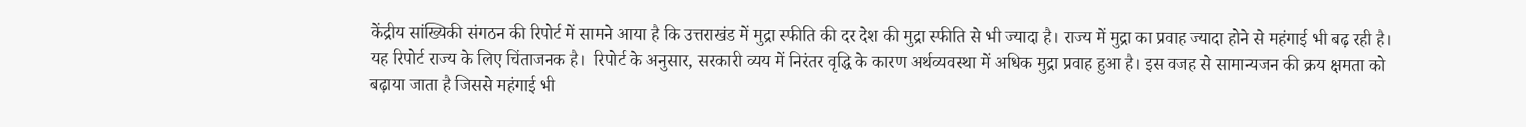केंद्रीय सांख्यिकी संगठन की रिपोर्ट में सामने आया है कि उत्तराखंड में मुद्रा स्फीति की दर देश की मुद्रा स्फीति से भी ज्यादा है। राज्य में मुद्रा का प्रवाह ज्यादा होने से महंगाई भी बढ़ रही है। यह रिपोर्ट राज्य के लिए चिंताजनक है।  रिपोर्ट के अनुसार, सरकारी व्यय में निरंतर वृद्धि के कारण अर्थव्यवस्था में अधिक मुद्रा प्रवाह हुआ है। इस वजह से सामान्यजन की क्रय क्षमता को बढ़ाया जाता है जिससे महंगाई भी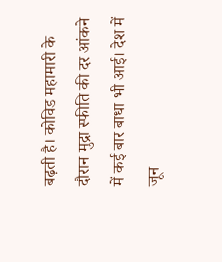बढ़ती है। कोविड महामारी के दौरान मुद्रा स्फीति की दर आंकने में कई बार बाधा भी आई। देश में जून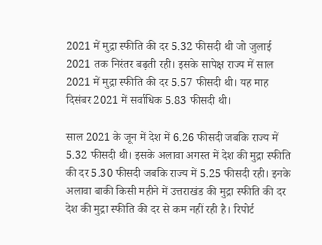2021 में मुद्रा स्फीति की दर 5.32 फीसदी थी जो जुलाई 2021 तक निरंतर बढ़ती रही। इसके सापेक्ष राज्य में साल 2021 में मुद्रा स्फीति की दर 5.57 फीसदी थी। यह माह दिसंबर 2021 में सर्वाधिक 5.83 फीसदी थी।

साल 2021 के जून में देश में 6.26 फीसदी जबकि राज्य में 5.32 फीसदी थी। इसके अलावा अगस्त में देश की मुद्रा स्फीति की दर 5.30 फीसदी जबकि राज्य में 5.25 फीसदी रही। इनके अलावा बाकी किसी महीने में उत्तराखंड की मुद्रा स्फीति की दर देश की मुद्रा स्फीति की दर से कम नहीं रही है। रिपोर्ट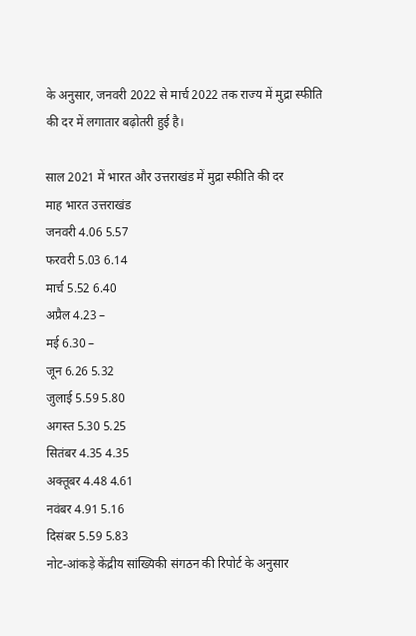के अनुसार, जनवरी 2022 से मार्च 2022 तक राज्य में मुद्रा स्फीति की दर में लगातार बढ़ोतरी हुई है।

साल 2021 में भारत और उत्तराखंड में मुद्रा स्फीति की दर
माह भारत उत्तराखंड
जनवरी 4.06 5.57
फरवरी 5.03 6.14
मार्च 5.52 6.40
अप्रैल 4.23 –
मई 6.30 –
जून 6.26 5.32
जुलाई 5.59 5.80
अगस्त 5.30 5.25
सितंबर 4.35 4.35
अक्तूबर 4.48 4.61
नवंबर 4.91 5.16
दिसंबर 5.59 5.83
नोट-आंकड़े केंद्रीय सांख्यिकी संगठन की रिपोर्ट के अनुसार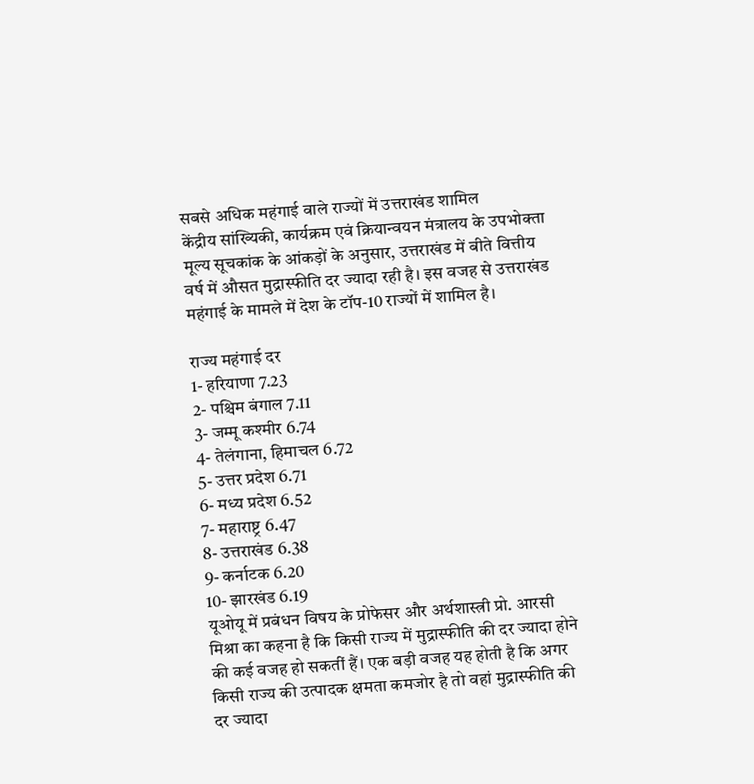सबसे अधिक महंगाई वाले राज्यों में उत्तराखंड शामिल
केंद्रीय सांख्यिकी, कार्यक्रम एवं क्रियान्वयन मंत्रालय के उपभोक्ता मूल्य सूचकांक के आंकड़ों के अनुसार, उत्तराखंड में बीते वित्तीय वर्ष में औसत मुद्रास्फीति दर ज्यादा रही है। इस वजह से उत्तराखंड महंगाई के मामले में देश के टॉप-10 राज्यों में शामिल है।

राज्य महंगाई दर
1- हरियाणा 7.23
2- पश्चिम बंगाल 7.11
3- जम्मू कश्मीर 6.74
4- तेलंगाना, हिमाचल 6.72
5- उत्तर प्रदेश 6.71
6- मध्य प्रदेश 6.52
7- महाराष्ट्र 6.47
8- उत्तराखंड 6.38
9- कर्नाटक 6.20
10- झारखंड 6.19
यूओयू में प्रबंधन विषय के प्रोफेसर और अर्थशास्त्री प्रो. आरसी मिश्रा का कहना है कि किसी राज्य में मुद्रास्फीति की दर ज्यादा होने की कई वजह हो सकतीं हैं। एक बड़ी वजह यह होती है कि अगर किसी राज्य की उत्पादक क्षमता कमजोर है तो वहां मुद्रास्फीति की दर ज्यादा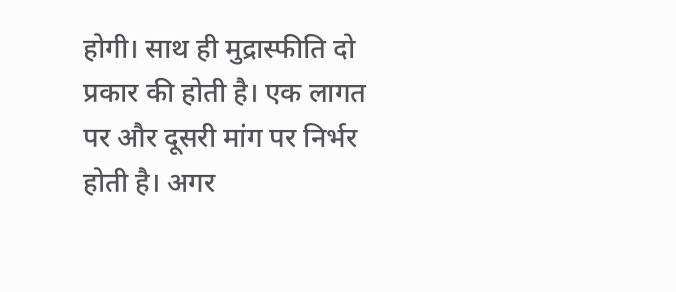होगी। साथ ही मुद्रास्फीति दो प्रकार की होती है। एक लागत पर और दूसरी मांग पर निर्भर होती है। अगर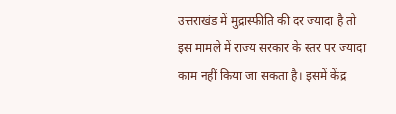उत्तराखंड में मुद्रास्फीति की दर ज्यादा है तो इस मामले में राज्य सरकार के स्तर पर ज्यादा काम नहीं किया जा सकता है। इसमें केंद्र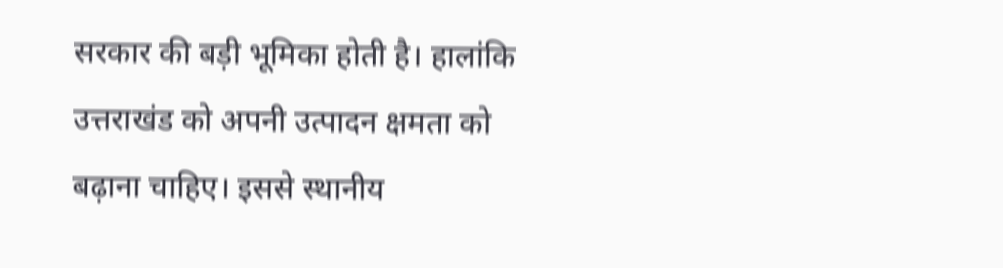सरकार की बड़ी भूमिका होती है। हालांकि उत्तराखंड को अपनी उत्पादन क्षमता को बढ़ाना चाहिए। इससे स्थानीय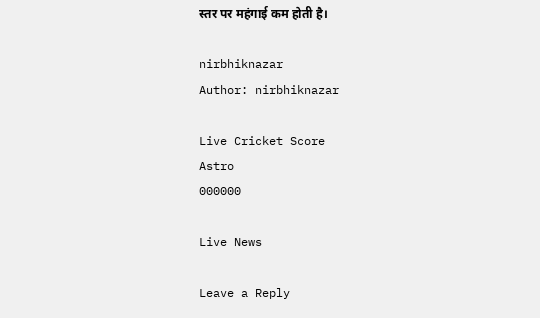स्तर पर महंगाई कम होती है।

nirbhiknazar
Author: nirbhiknazar

Live Cricket Score
Astro
000000

Live News

Leave a Reply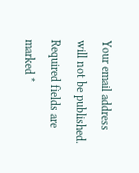Your email address will not be published. Required fields are marked *